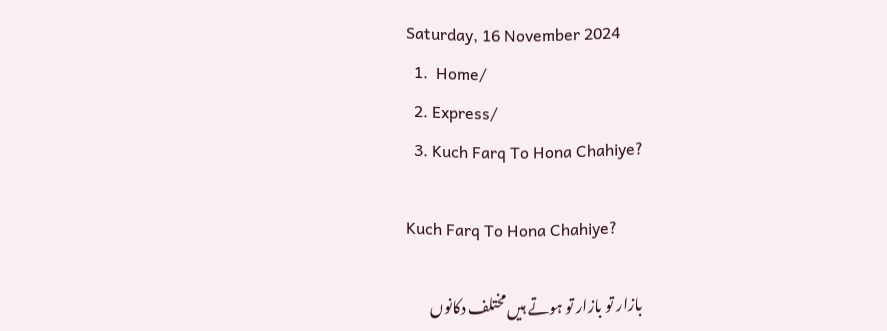Saturday, 16 November 2024
  1.  Home/
  2. Express/
  3. Kuch Farq To Hona Chahiye?

Kuch Farq To Hona Chahiye?

بازار تو بازار تو ہوتے ہیں مختلف دکانوں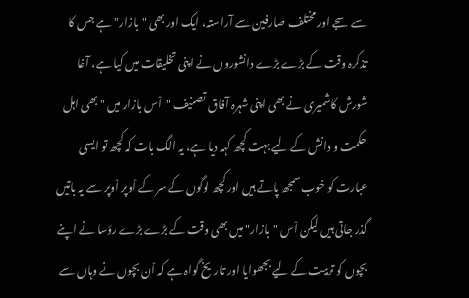سے سجے اور مختلف صارفین سے آراستہ، ایک اور بھی "بازار" ہے جس کا تذکرہ وقت کے بڑے بڑے دانشوروں نے اپنی تخلیقات میں کیا ہے، آغا شورش کاشمیری نے بھی اپنی شہرہ آفاق تصنیف "اْس بازار میں " بھی اہل حکمت و دانش کے لیے بہت کچھ کہہ دیا ہے، یہ الگ بات کہ کچھ تو ایسی عبارت کو خوب سمجھ پاتے ہیں اور کچھ لوگوں کے سر کے اْوپر اْوپر سے یہ باتیں گذر جاتی ہیں لیکن اْس "بازار" میں بھی وقت کے بڑے بڑے رؤسا نے اپنے بچوں کو تربیت کے لیے بجھوایا اور تاریخ گواہ ہے کہ اْن بچوں نے وہاں سے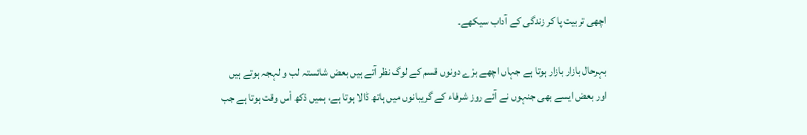اچھی تربیت پا کر زندگی کے آداب سیکھے۔

بہرحال بازار بازار ہوتا ہے جہاں اچھے برْے دونوں قسم کے لوگ نظر آتے ہیں بعض شائستہ لب و لہجہ ہوتے ہیں اور بعض ایسے بھی جنہوں نے آئے روز شرفاء کے گریبانوں میں ہاتھ ڈالا ہوتا ہے، ہمیں دْکھ اْس وقت ہوتا ہے جب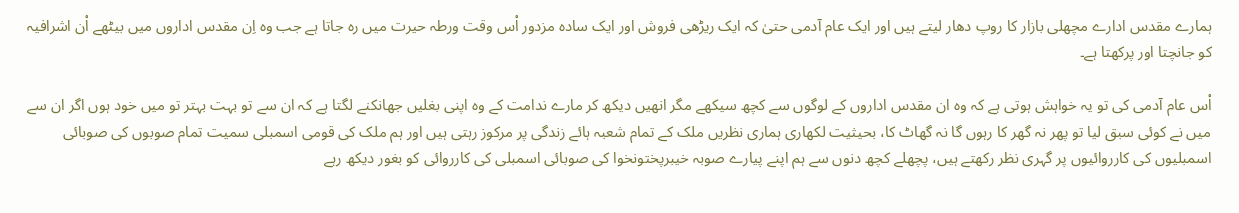ہمارے مقدس ادارے مچھلی بازار کا روپ دھار لیتے ہیں اور ایک عام آدمی حتیٰ کہ ایک ریڑھی فروش اور ایک سادہ مزدور اْس وقت ورطہ حیرت میں رہ جاتا ہے جب وہ اِن مقدس اداروں میں بیٹھے اْن اشرافیہ کو جانچتا اور پرکھتا ہے۔

اْس عام آدمی کی تو یہ خواہش ہوتی ہے کہ وہ ان مقدس اداروں کے لوگوں سے کچھ سیکھے مگر انھیں دیکھ کر مارے ندامت کے وہ اپنی بغلیں جھانکنے لگتا ہے کہ ان سے تو بہت بہتر تو میں خود ہوں اگر ان سے میں نے کوئی سبق لیا تو پھر نہ گھر کا رہوں گا نہ گھاٹ کا، بحیثیت لکھاری ہماری نظریں ملک کے تمام شعبہ ہائے زندگی پر مرکوز رہتی ہیں اور ہم ملک کی قومی اسمبلی سمیت تمام صوبوں کی صوبائی اسمبلیوں کی کارروائیوں پر گہری نظر رکھتے ہیں، پچھلے کچھ دنوں سے ہم اپنے پیارے صوبہ خیبرپختونخوا کی صوبائی اسمبلی کی کارروائی کو بغور دیکھ رہے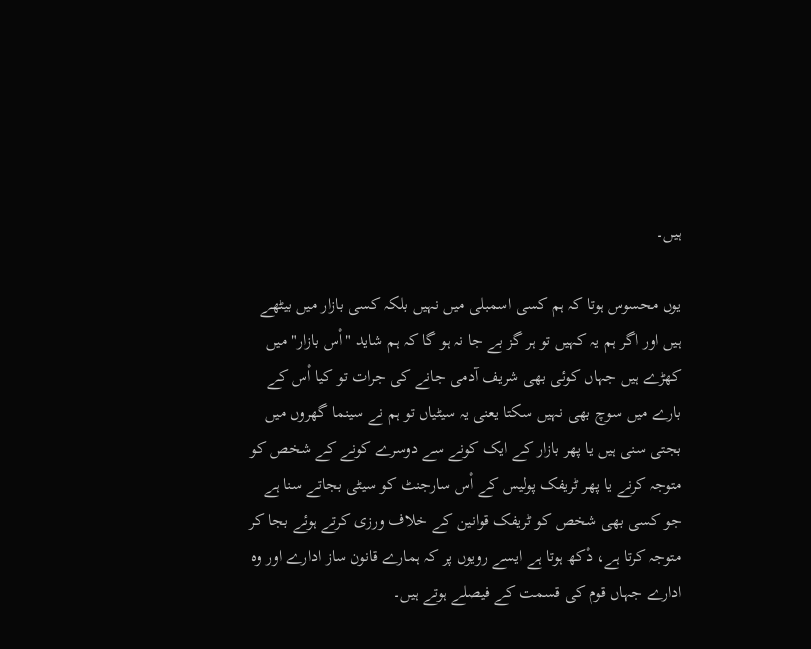ہیں۔

یوں محسوس ہوتا کہ ہم کسی اسمبلی میں نہیں بلکہ کسی بازار میں بیٹھے ہیں اور اگر ہم یہ کہیں تو ہر گز بے جا نہ ہو گا کہ ہم شاید "اْس بازار" میں کھڑے ہیں جہاں کوئی بھی شریف آدمی جانے کی جرات تو کیا اْس کے بارے میں سوچ بھی نہیں سکتا یعنی یہ سیٹیاں تو ہم نے سینما گھروں میں بجتی سنی ہیں یا پھر بازار کے ایک کونے سے دوسرے کونے کے شخص کو متوجہ کرنے یا پھر ٹریفک پولیس کے اْس سارجنٹ کو سیٹی بجاتے سنا ہے جو کسی بھی شخص کو ٹریفک قوانین کے خلاف ورزی کرتے ہوئے بجا کر متوجہ کرتا ہے، دْکھ ہوتا ہے ایسے رویوں پر کہ ہمارے قانون ساز ادارے اور وہ ادارے جہاں قوم کی قسمت کے فیصلے ہوتے ہیں۔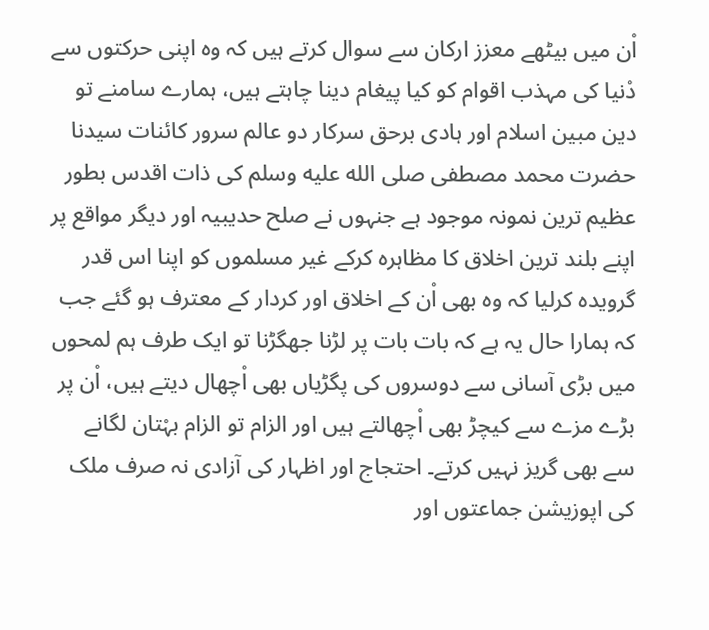اْن میں بیٹھے معزز ارکان سے سوال کرتے ہیں کہ وہ اپنی حرکتوں سے دْنیا کی مہذب اقوام کو کیا پیغام دینا چاہتے ہیں، ہمارے سامنے تو دین مبین اسلام اور ہادی برحق سرکار دو عالم سرور کائنات سیدنا حضرت محمد مصطفی صلى الله عليه وسلم کی ذات اقدس بطور عظیم ترین نمونہ موجود ہے جنہوں نے صلح حدیبیہ اور دیگر مواقع پر اپنے بلند ترین اخلاق کا مظاہرہ کرکے غیر مسلموں کو اپنا اس قدر گرویدہ کرلیا کہ وہ بھی اْن کے اخلاق اور کردار کے معترف ہو گئے جب کہ ہمارا حال یہ ہے کہ بات بات پر لڑنا جھگڑنا تو ایک طرف ہم لمحوں میں بڑی آسانی سے دوسروں کی پگڑیاں بھی اْچھال دیتے ہیں، اْن پر بڑے مزے سے کیچڑ بھی اْچھالتے ہیں اور الزام تو الزام بہْتان لگانے سے بھی گریز نہیں کرتے۔ احتجاج اور اظہار کی آزادی نہ صرف ملک کی اپوزیشن جماعتوں اور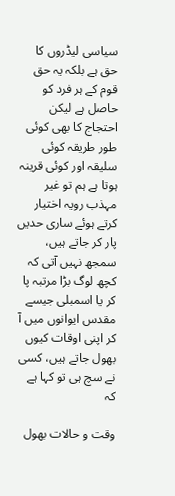سیاسی لیڈروں کا حق ہے بلکہ یہ حق قوم کے ہر فرد کو حاصل ہے لیکن احتجاج کا بھی کوئی طور طریقہ کوئی سلیقہ اور کوئی قرینہ ہوتا ہے ہم تو غیر مہذب رویہ اختیار کرتے ہوئے ساری حدیں پار کر جاتے ہیں، سمجھ نہیں آتی کہ کچھ لوگ بڑا مرتبہ پا کر یا اسمبلی جیسے مقدس ایوانوں میں آ کر اپنی اوقات کیوں بھول جاتے ہیں، کسی نے سچ ہی تو کہا ہے کہ

وقت و حالات بھول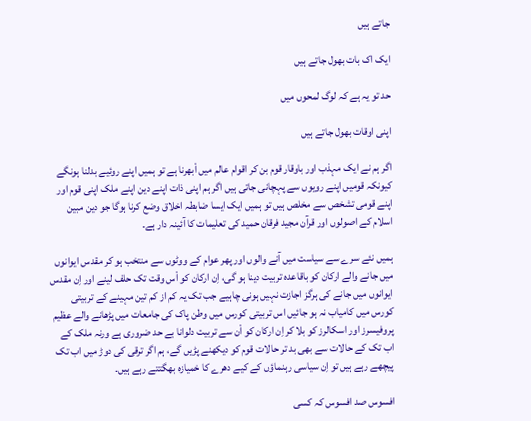جاتے ہیں

ایک اک بات بھول جاتے ہیں

حد تو یہ ہے کہ لوگ لمحوں میں

اپنی اوقات بھول جاتے ہیں

اگر ہم نے ایک مہذب اور باوقار قوم بن کر اقوام عالم میں اْبھرنا ہے تو ہمیں اپنے روئیے بدلنا ہونگے کیونکہ قومیں اپنے رویوں سے پہچانی جاتی ہیں اگر ہم اپنی ذات اپنے دین اپنے ملک اپنی قوم اور اپنے قومی تشخص سے مخلص ہیں تو ہمیں ایک ایسا ضابطہ اخلاق وضع کرنا ہوگا جو دین مبین اسلام کے اصولوں اور قرآن مجید فرقان حمید کی تعلیمات کا آئینہ دار ہے۔

ہمیں نئے سرے سے سیاست میں آنے والوں اور پھر عوام کے ووٹوں سے منتخب ہو کر مقدس ایوانوں میں جانے والے ارکان کو باقاعدہ تربیت دینا ہو گی، اِن ارکان کو اْس وقت تک حلف لینے اور اِن مقدس ایوانوں میں جانے کی ہرگز اجازت نہیں ہونی چاہیے جب تک یہ کم از کم تین مہینے کے تربیتی کورس میں کامیاب نہ ہو جائیں اس تربیتی کورس میں وطن پاک کی جامعات میں پڑھانے والے عظیم پروفیسرز اور اسکالرز کو بلا کر اِن ارکان کو اْن سے تربیت دلوانا بے حد ضروری ہے ورنہ ملک کے اب تک کے حالات سے بھی بد تر حالات قوم کو دیکھنے پڑیں گے، ہم اگر ترقی کی دوڑ میں اب تک پیچھے رہے ہیں تو اِن سیاسی رہنماؤں کے کیے دھرے کا خمیازہ بھگتتے رہے ہیں۔

افسوس صد افسوس کہ کسی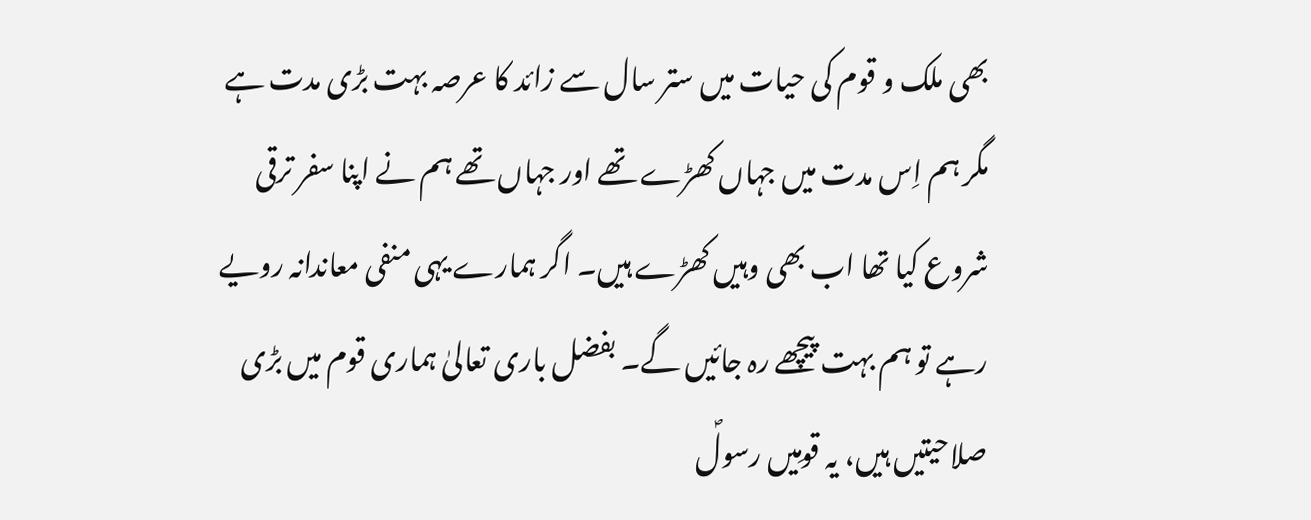بھی ملک و قوم کی حیات میں ستر سال سے زائد کا عرصہ بہت بڑی مدت ہے مگر ہم اِس مدت میں جہاں کھڑے تھے اور جہاں تھے ہم نے اپنا سفر ترقی شروع کیا تھا اب بھی وہیں کھڑے ہیں۔ اگر ہمارے یہی منفی معاندانہ رویے رہے تو ہم بہت پیچھے رہ جائیں گے۔ بفضل باری تعالیٰ ہماری قوم میں بڑی صلاحیتیں ہیں، یہ قومِیں رسولؐ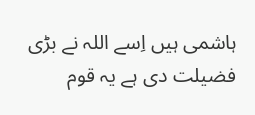ہاشمی ہیں اِسے اللہ نے بڑی فضیلت دی ہے یہ قوم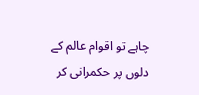چاہے تو اقوام عالم کے دلوں پر حکمرانی کر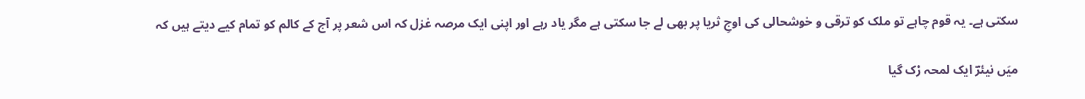سکتی ہے۔ یہ قوم چاہے تو ملک کو ترقی و خوشحالی کی اوجِ ثریا پر بھی لے جا سکتی ہے مگر یاد رہے اور اپنی ایک مرصہ غزل کہ اس شعر پر آج کے کالم کو تمام کیے دیتے ہیں کہ

میَں نیئرؔ ایک لمحہ رْک گیا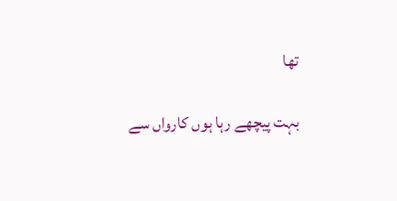تھا

بہت پیچھے رہا ہوں کارواں سے